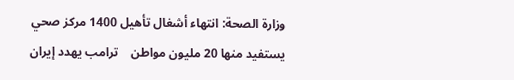وزارة الصحة: انتهاء أشغال تأهيل 1400 مركز صحي يستفيد منها 20 مليون مواطن    ترامب يهدد إيران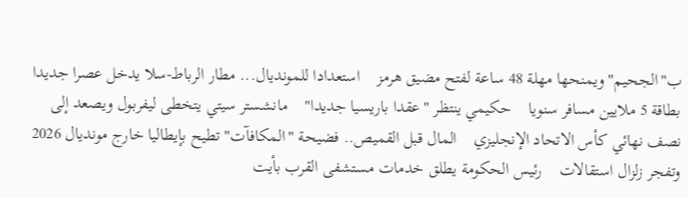ب"الجحيم" ويمنحها مهلة 48 ساعة لفتح مضيق هرمز    استعدادا للمونديال... مطار الرباط-سلا يدخل عصرا جديدا بطاقة 5 ملايين مسافر سنويا    حكيمي ينتظر "عقدا باريسيا جديدا"    مانشستر سيتي يتخطى ليفربول ويصعد إلى نصف نهائي كأس الاتحاد الإنجليزي    المال قبل القميص.. فضيحة "المكافآت" تطيح بإيطاليا خارج مونديال 2026 وتفجر زلزال استقالات    رئيس الحكومة يطلق خدمات مستشفى القرب بأيت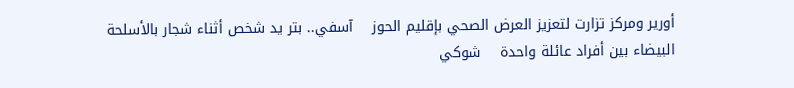أورير ومركز تزارت لتعزيز العرض الصحي بإقليم الحوز    آسفي.. بتر يد شخص أثناء شجار بالأسلحة البيضاء بين أفراد عائلة واحدة    شوكي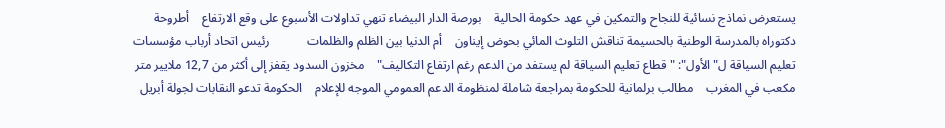يستعرض نماذج نسائية للنجاح والتمكين في عهد حكومة الحالية    بورصة الدار البيضاء تنهي تداولات الأسبوع على وقع الارتفاع    أطروحة دكتوراه بالمدرسة الوطنية بالحسيمة تناقش التلوث المائي بحوض إيناون    أم الدنيا بين الظلم والظلمات            رئيس اتحاد أرباب مؤسسات تعليم السياقة ل"الأول": "قطاع تعليم السياقة لم يستفد من الدعم رغم ارتفاع التكاليف"    مخزون السدود يقفز إلى أكثر من 12,7 ملايير متر مكعب في المغرب    مطالب برلمانية للحكومة بمراجعة شاملة لمنظومة الدعم العمومي الموجه للإعلام    الحكومة تدعو النقابات لجولة أبريل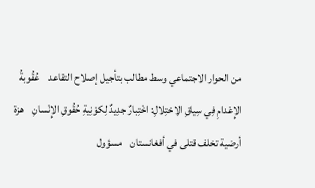من الحوار الاجتماعي وسط مطالب بتأجيل إصلاح التقاعد    عُقُوبةُ الإِعْدامِ فِي سِياقِ الِاحْتِلالِ: اخْتِبارٌ جدِيدٌ لِكوْنِيةِ حُقُوقِ الإِنْسانِ    هزة أرضية تخلف قتلى في أفغانستان    مسؤول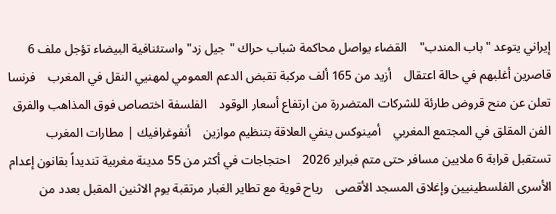إيراني يتوعد "باب المندب"    القضاء يواصل محاكمة شباب حراك "جيل زد" واستئنافية البيضاء تؤجل ملف 6 قاصرين أغلبهم في حالة اعتقال    أزيد من 165 ألف مركبة تقبض الدعم العمومي لمهنيي النقل في المغرب    فرنسا تعلن عن منح قروض طارئة للشركات المتضررة من ارتفاع أسعار الوقود    الفلسفة اختصاص فوق المذاهب والفرق    الفن المقلق في المجتمع المغربي    أمينوكس ينفي العلاقة بتنظيم موازين    أنفوغرافيك | مطارات المغرب تستقبل قرابة 6 ملايين مسافر حتى متم فبراير 2026    احتجاجات في أكثر من 55 مدينة مغربية تنديداً بقانون إعدام الأسرى الفلسطينيين وإغلاق المسجد الأقصى    رياح قوية مع تطاير الغبار مرتقبة يوم الاثنين المقبل بعدد من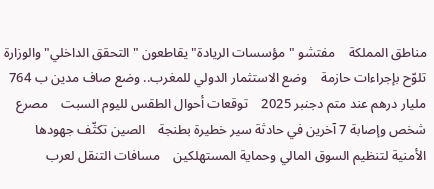مناطق المملكة    مفتشو "مؤسسات الريادة" يقاطعون "التحقق الداخلي" والوزارة تلوّح بإجراءات حازمة    وضع الاستثمار الدولي للمغرب.. وضع صاف مدين ب 764 مليار درهم عند متم دجنبر 2025    توقعات أحوال الطقس لليوم السبت    مصرع شخص وإصابة 7 آخرين في حادثة سير خطيرة بطنجة    الصين تكثّف جهودها الأمنية لتنظيم السوق المالي وحماية المستهلكين    مسافات التنقل لعرب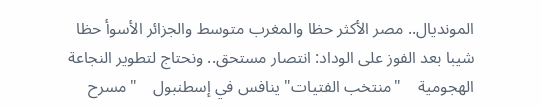المونديال.. مصر الأكثر حظا والمغرب متوسط والجزائر الأسوأ حظا    شيبا بعد الفوز على الوداد: انتصار مستحق.. ونحتاج لتطوير النجاعة الهجومية    "منتخب الفتيات" ينافس في إسطنبول    "مسرح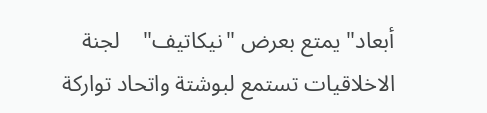أبعاد" يمتع بعرض "نيكاتيف"    لجنة الاخلاقيات تستمع لبوشتة واتحاد تواركة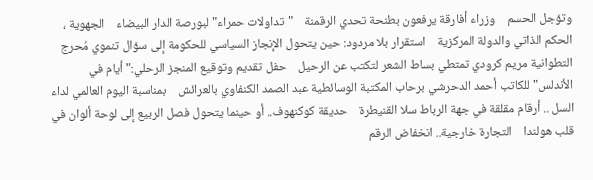وتؤجل الحسم    وزراء أفارقة يرفعون بطنحة تحدي الرقمنة    "تداولات حمراء" لبورصة الدار البيضاء    الجهوية ، الحكم الذاتي والدولة المركزية    استقرار بلا مردود: حين يتحول الإنجاز السياسي للحكومة إلى سؤال تنموي مُحرج    التطوانية مريم كرودي تمتطي بساط الشعر لتكتب عن الرحيل    حفل تقديم وتوقيع المنجز الرحلي:" أيام في الأندلس" للكاتب أحمد الدحرشي برحاب المكتبة الوسائطية عبد الصمد الكنفاوي بالعرائش    بمناسبة اليوم العالمي لداء السل .. أرقام مقلقة في جهة الرباط سلا القنيطرة    حديقة كوكنهوف.. أو حينما يتحول فصل الربيع إلى لوحة ألوان في قلب هولندا    التجارة خارجية.. انخفاض الرقم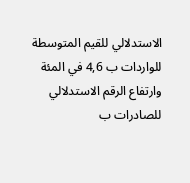الاستدلالي للقيم المتوسطة للواردات ب 4,6 في المئة وارتفاع الرقم الاستدلالي للصادرات ب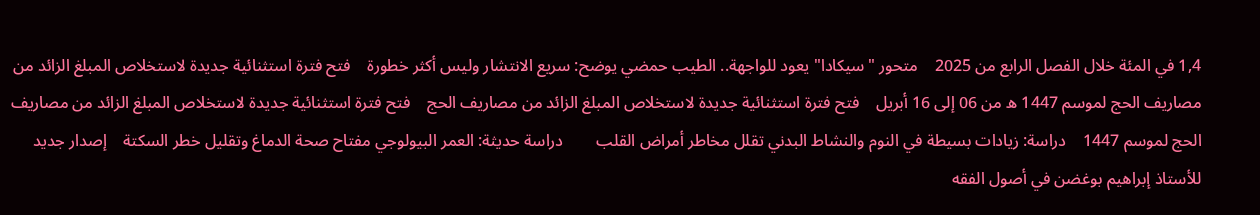1,4 في المئة خلال الفصل الرابع من 2025    متحور "سيكادا" يعود للواجهة.. الطيب حمضي يوضح: سريع الانتشار وليس أكثر خطورة    فتح فترة استثنائية جديدة لاستخلاص المبلغ الزائد من مصاريف الحج لموسم 1447 ه من 06 إلى 16 أبريل    فتح فترة استثنائية جديدة لاستخلاص المبلغ الزائد من مصاريف الحج    فتح فترة استثنائية جديدة لاستخلاص المبلغ الزائد من مصاريف الحج لموسم 1447    دراسة: زيادات بسيطة في النوم والنشاط البدني تقلل مخاطر أمراض القلب        دراسة حديثة: العمر البيولوجي مفتاح صحة الدماغ وتقليل خطر السكتة    إصدار جديد للأستاذ إبراهيم بوغضن في أصول الفقه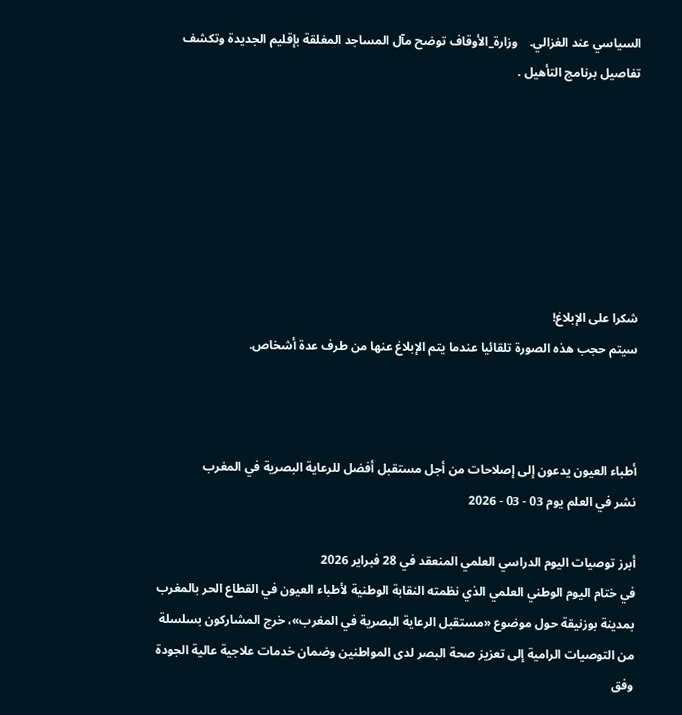السياسي عند الغزالي.    وزارة_الأوقاف توضح مآل المساجد المغلقة بإقليم الجديدة وتكشف تفاصيل برنامج التأهيل .







شكرا على الإبلاغ!
سيتم حجب هذه الصورة تلقائيا عندما يتم الإبلاغ عنها من طرف عدة أشخاص.



أطباء العيون يدعون إلى إصلاحات من أجل مستقبل أفضل للرعاية البصرية في المغرب
نشر في العلم يوم 03 - 03 - 2026

أبرز توصيات اليوم الدراسي العلمي المنعقد في 28 فبراير 2026
في ختام اليوم الوطني العلمي الذي نظمته النقابة الوطنية لأطباء العيون في القطاع الحر بالمغرب بمدينة بوزنيقة حول موضوع «مستقبل الرعاية البصرية في المغرب»، خرج المشاركون بسلسلة من التوصيات الرامية إلى تعزيز صحة البصر لدى المواطنين وضمان خدمات علاجية عالية الجودة وفق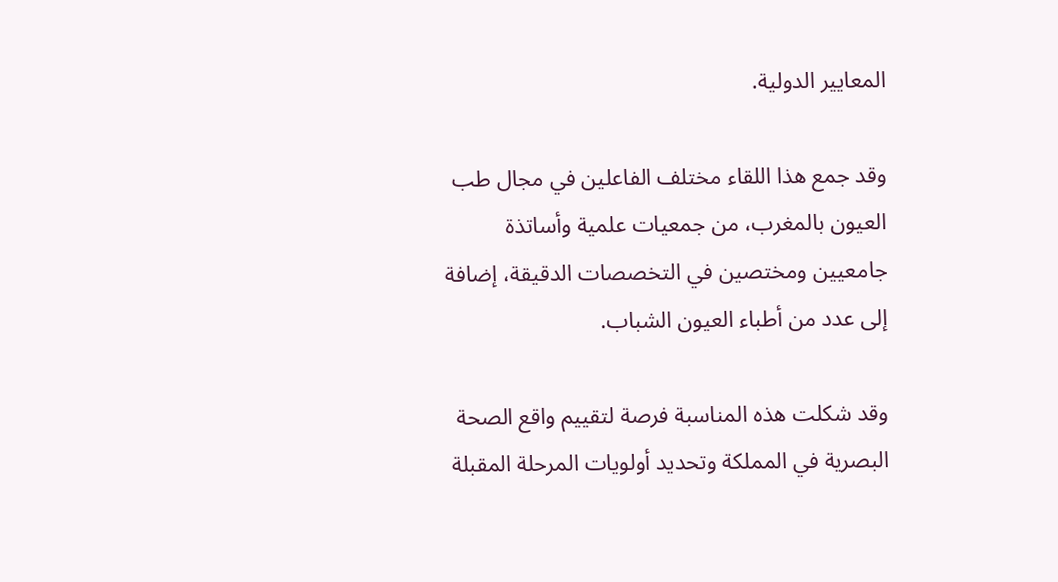المعايير الدولية.

وقد جمع هذا اللقاء مختلف الفاعلين في مجال طب العيون بالمغرب، من جمعيات علمية وأساتذة جامعيين ومختصين في التخصصات الدقيقة، إضافة إلى عدد من أطباء العيون الشباب.

وقد شكلت هذه المناسبة فرصة لتقييم واقع الصحة البصرية في المملكة وتحديد أولويات المرحلة المقبلة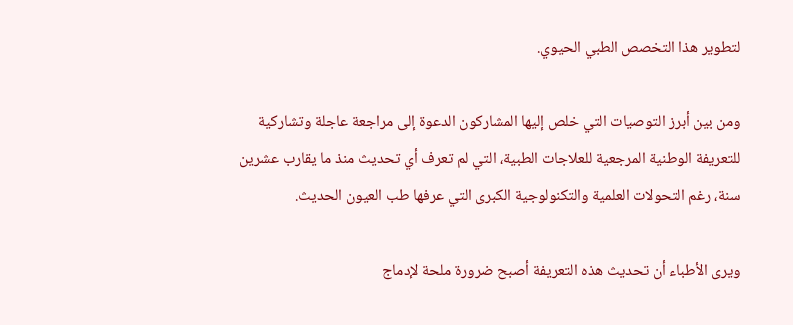لتطوير هذا التخصص الطبي الحيوي.

ومن بين أبرز التوصيات التي خلص إليها المشاركون الدعوة إلى مراجعة عاجلة وتشاركية للتعريفة الوطنية المرجعية للعلاجات الطبية، التي لم تعرف أي تحديث منذ ما يقارب عشرين سنة، رغم التحولات العلمية والتكنولوجية الكبرى التي عرفها طب العيون الحديث.

ويرى الأطباء أن تحديث هذه التعريفة أصبح ضرورة ملحة لإدماج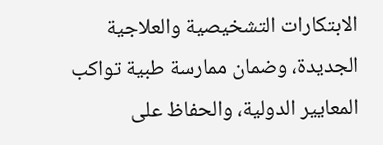الابتكارات التشخيصية والعلاجية الجديدة، وضمان ممارسة طبية تواكب المعايير الدولية، والحفاظ على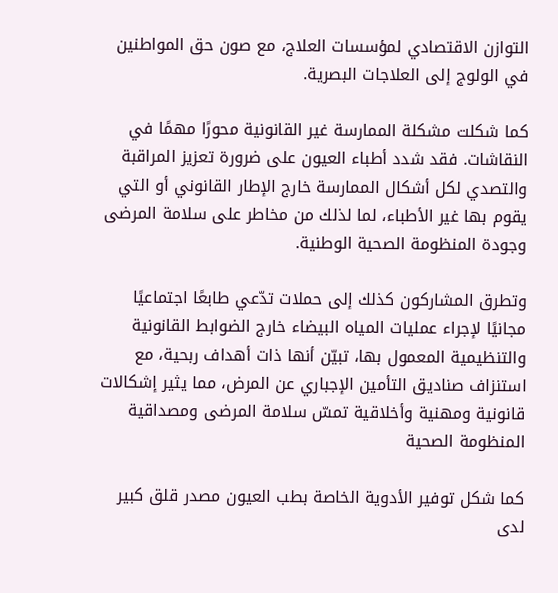التوازن الاقتصادي لمؤسسات العلاج، مع صون حق المواطنين في الولوج إلى العلاجات البصرية.

كما شكلت مشكلة الممارسة غير القانونية محورًا مهمًا في النقاشات. فقد شدد أطباء العيون على ضرورة تعزيز المراقبة والتصدي لكل أشكال الممارسة خارج الإطار القانوني أو التي يقوم بها غير الأطباء، لما لذلك من مخاطر على سلامة المرضى وجودة المنظومة الصحية الوطنية.

وتطرق المشاركون كذلك إلى حملات تدّعي طابعًا اجتماعيًا مجانيًا لإجراء عمليات المياه البيضاء خارج الضوابط القانونية والتنظيمية المعمول بها، تبيّن أنها ذات أهداف ربحية، مع استنزاف صناديق التأمين الإجباري عن المرض، مما يثير إشكالات قانونية ومهنية وأخلاقية تمسّ سلامة المرضى ومصداقية المنظومة الصحية

كما شكل توفير الأدوية الخاصة بطب العيون مصدر قلق كبير لدى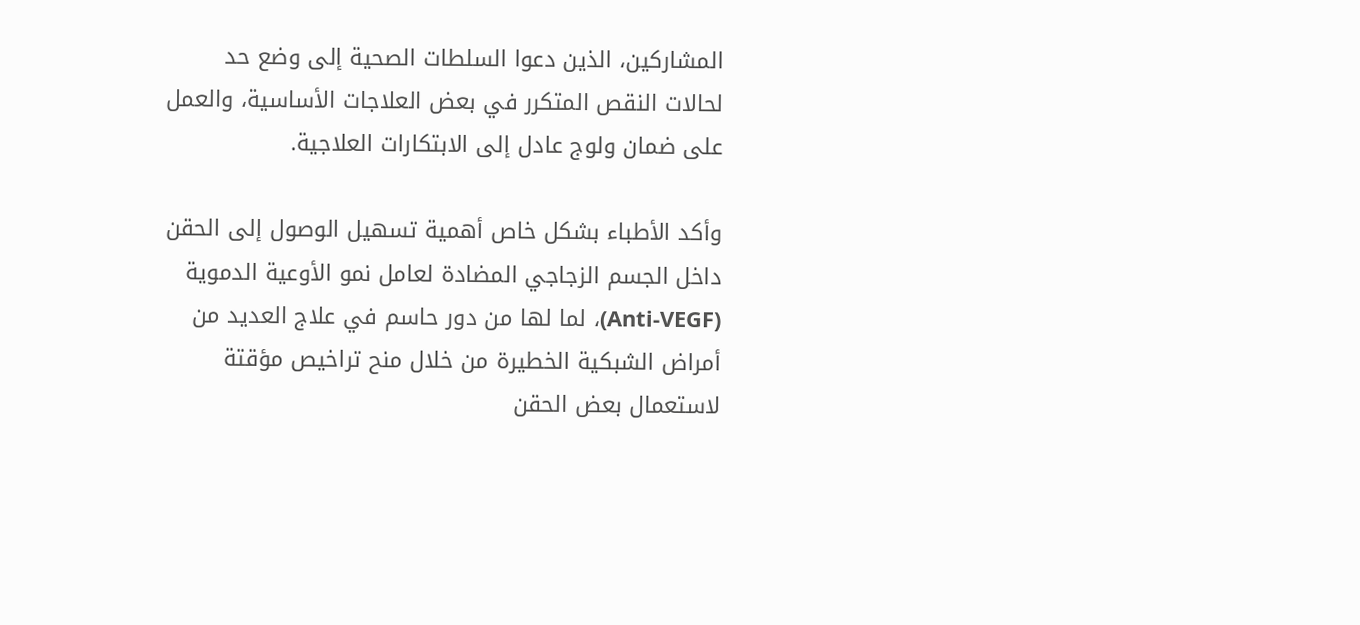المشاركين، الذين دعوا السلطات الصحية إلى وضع حد لحالات النقص المتكرر في بعض العلاجات الأساسية، والعمل على ضمان ولوج عادل إلى الابتكارات العلاجية.

وأكد الأطباء بشكل خاص أهمية تسهيل الوصول إلى الحقن داخل الجسم الزجاجي المضادة لعامل نمو الأوعية الدموية (Anti-VEGF)، لما لها من دور حاسم في علاج العديد من أمراض الشبكية الخطيرة من خلال منح تراخيص مؤقتة لاستعمال بعض الحقن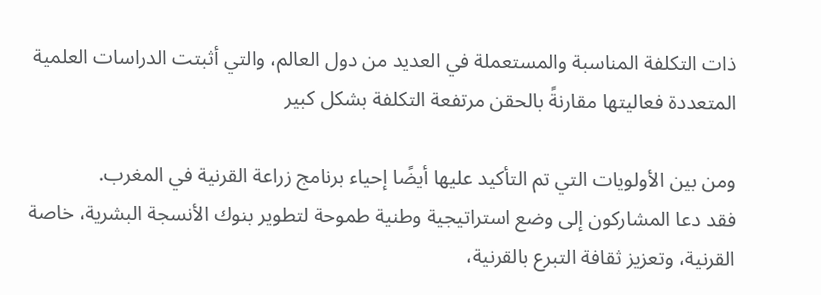ذات التكلفة المناسبة والمستعملة في العديد من دول العالم، والتي أثبتت الدراسات العلمية المتعددة فعاليتها مقارنةً بالحقن مرتفعة التكلفة بشكل كبير

ومن بين الأولويات التي تم التأكيد عليها أيضًا إحياء برنامج زراعة القرنية في المغرب.
فقد دعا المشاركون إلى وضع استراتيجية وطنية طموحة لتطوير بنوك الأنسجة البشرية، خاصة القرنية، وتعزيز ثقافة التبرع بالقرنية،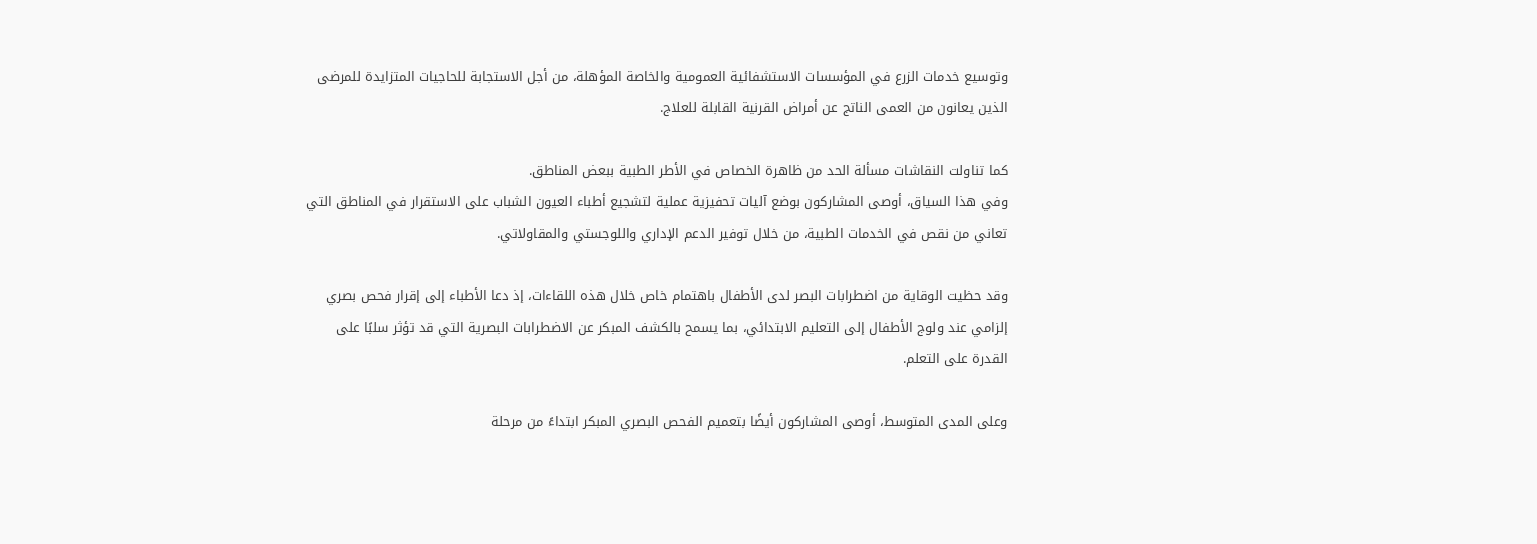وتوسيع خدمات الزرع في المؤسسات الاستشفائية العمومية والخاصة المؤهلة، من أجل الاستجابة للحاجيات المتزايدة للمرضى الذين يعانون من العمى الناتج عن أمراض القرنية القابلة للعلاج.

كما تناولت النقاشات مسألة الحد من ظاهرة الخصاص في الأطر الطبية ببعض المناطق.
وفي هذا السياق، أوصى المشاركون بوضع آليات تحفيزية عملية لتشجيع أطباء العيون الشباب على الاستقرار في المناطق التي تعاني من نقص في الخدمات الطبية، من خلال توفير الدعم الإداري واللوجستي والمقاولاتي.

وقد حظيت الوقاية من اضطرابات البصر لدى الأطفال باهتمام خاص خلال هذه اللقاءات، إذ دعا الأطباء إلى إقرار فحص بصري إلزامي عند ولوج الأطفال إلى التعليم الابتدائي، بما يسمح بالكشف المبكر عن الاضطرابات البصرية التي قد تؤثر سلبًا على القدرة على التعلم.

وعلى المدى المتوسط، أوصى المشاركون أيضًا بتعميم الفحص البصري المبكر ابتداءً من مرحلة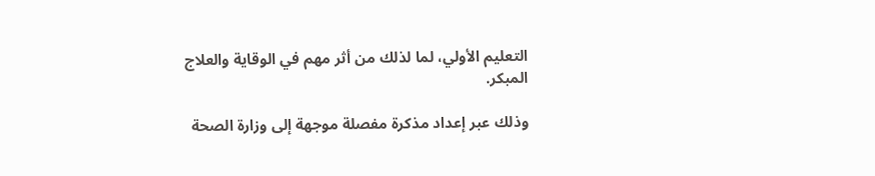التعليم الأولي، لما لذلك من أثر مهم في الوقاية والعلاج المبكر.

وذلك عبر إعداد مذكرة مفصلة موجهة إلى وزارة الصحة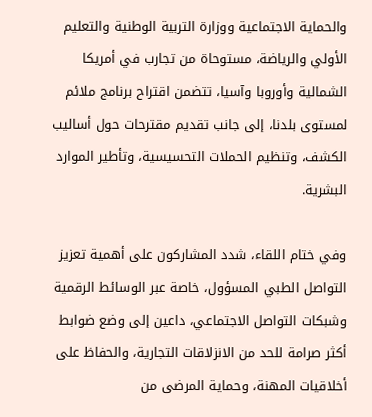والحماية الاجتماعية ووزارة التربية الوطنية والتعليم الأولي والرياضة، مستوحاة من تجارب في أمريكا الشمالية وأوروبا وآسيا، تتضمن اقتراح برنامج ملائم لمستوى بلدنا، إلى جانب تقديم مقترحات حول أساليب الكشف، وتنظيم الحملات التحسيسية، وتأطير الموارد البشرية.

وفي ختام اللقاء، شدد المشاركون على أهمية تعزيز التواصل الطبي المسؤول، خاصة عبر الوسائط الرقمية وشبكات التواصل الاجتماعي، داعين إلى وضع ضوابط أكثر صرامة للحد من الانزلاقات التجارية، والحفاظ على أخلاقيات المهنة، وحماية المرضى من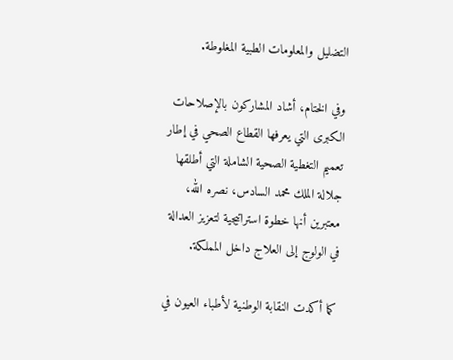التضليل والمعلومات الطبية المغلوطة.

وفي الختام، أشاد المشاركون بالإصلاحات الكبرى التي يعرفها القطاع الصحي في إطار تعميم التغطية الصحية الشاملة التي أطلقها جلالة الملك محمد السادس، نصره الله، معتبرين أنها خطوة استراتيجية لتعزيز العدالة في الولوج إلى العلاج داخل المملكة.

كما أكدت النقابة الوطنية لأطباء العيون في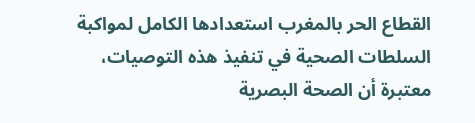القطاع الحر بالمغرب استعدادها الكامل لمواكبة السلطات الصحية في تنفيذ هذه التوصيات، معتبرة أن الصحة البصرية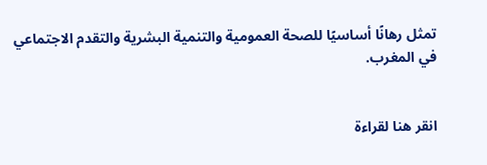تمثل رهانًا أساسيًا للصحة العمومية والتنمية البشرية والتقدم الاجتماعي في المغرب.


انقر هنا لقراءة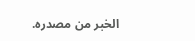الخبر من مصدره.